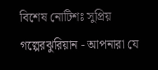বিশেষ নোটিশঃ সুপ্রিয় গল্পেরঝুরিয়ান - আপনারা যে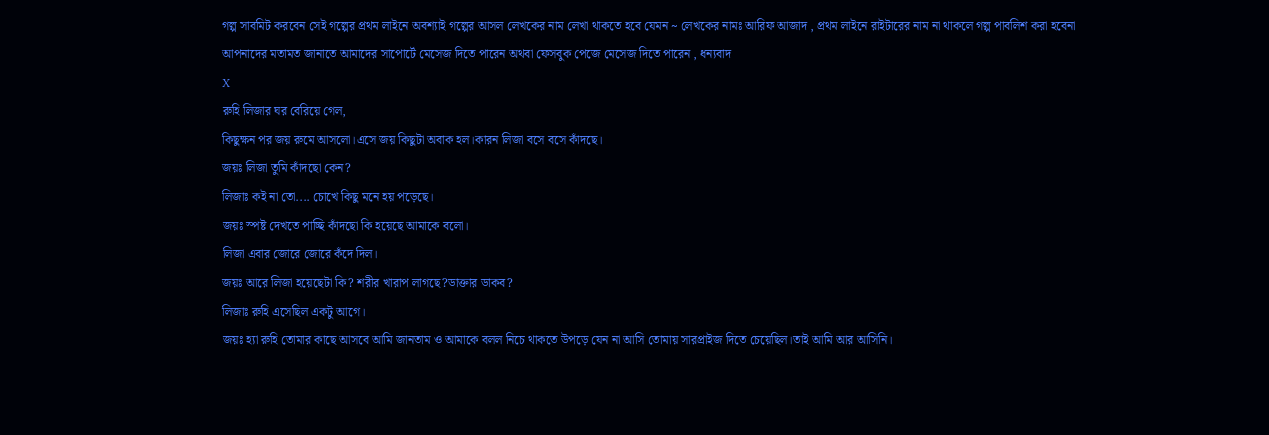গল্প সাবমিট করবেন সেই গল্পের প্রথম লাইনে অবশ্যাই গল্পের আসল লেখকের নাম লেখা থাকতে হবে যেমন ~ লেখকের নামঃ আরিফ আজাদ , প্রথম লাইনে রাইটারের নাম না থাকলে গল্প পাবলিশ করা হবেনা
আপনাদের মতামত জানাতে আমাদের সাপোর্টে মেসেজ দিতে পারেন অথবা ফেসবুক পেজে মেসেজ দিতে পারেন , ধন্যবাদ
X
রুহি লিজার ঘর বেরিয়ে গেল,
কিছুক্ষন পর জয় রুমে আসলো।এসে জয় কিছুটা অবাক হল।কারন লিজা বসে বসে কাঁদছে।
জয়ঃ লিজা তুমি কাঁদছো কেন?
লিজাঃ কই না তো.... চোখে কিছু মনে হয় পড়েছে।
জয়ঃ স্পষ্ট দেখতে পাচ্ছি কাঁদছো কি হয়েছে আমাকে বলো।
লিজা এবার জোরে জোরে কঁদে দিল।
জয়ঃ আরে লিজা হয়েছেটা কি? শরীর খারাপ লাগছে?ডাক্তার ডাকব?
লিজাঃ রুহি এসেছিল একটু আগে।
জয়ঃ হ্যা রুহি তোমার কাছে আসবে আমি জানতাম ও আমাকে বলল নিচে থাকতে উপড়ে যেন না আসি তোমায় সারপ্রাইজ দিতে চেয়েছিল।তাই আমি আর আসিনি।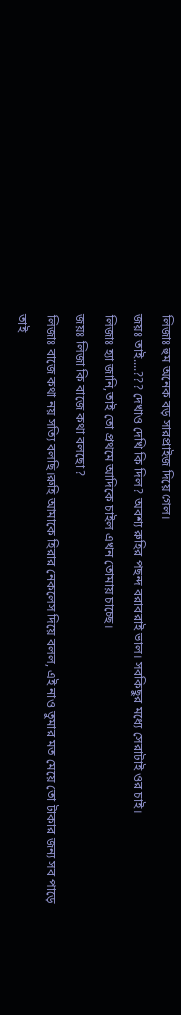লিজাঃ হুম অনেক বড় সারপ্রাইজ দিয়ে গেল।
জয়ঃ তাই....??? দেখাও দেখি কি দিল? অবশ্য রুহির পছন্দ বরাবরাই ভাল। সবকিছুর মধ্যে সেরাটাই ওর চাই।
লিজাঃ হ্যা জানি,তাই তো প্রথমে আদিকে চাইল এখন তোমায় চাচ্ছে।
জয়ঃ লিজা কি বাজে কথা বলছো?
লিজাঃ বাজে কথা নয় সত্যি বলছি।রুহি আমাকে হিরার নেকলেস দিয়ে বলল, এই নাও তুমার মত মেয়ে তো টাকার জন্য সব পাড়ে তাই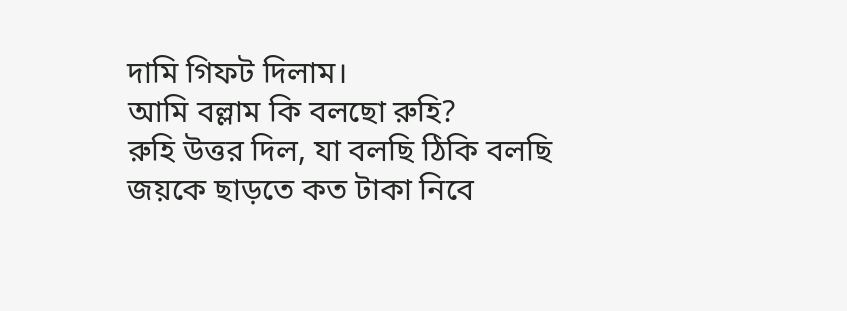দামি গিফট দিলাম।
আমি বল্লাম কি বলছো রুহি?
রুহি উত্তর দিল, যা বলছি ঠিকি বলছি জয়কে ছাড়তে কত টাকা নিবে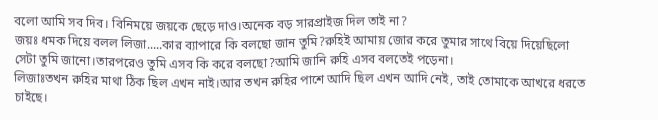বলো আমি সব দিব। বিনিময়ে জয়কে ছেড়ে দাও।অনেক বড় সারপ্রাইজ দিল তাই না?
জয়ঃ ধমক দিয়ে বলল লিজা.....কার ব্যাপারে কি বলছো জান তুমি?রুহিই আমায় জোর করে তুমার সাথে বিয়ে দিয়েছিলো সেটা তুমি জানো।তারপরেও তুমি এসব কি করে বলছো?আমি জানি রুহি এসব বলতেই পড়েনা।
লিজাঃতখন রুহির মাথা ঠিক ছিল এখন নাই।আর তখন রুহির পাশে আদি ছিল এখন আদি নেই, তাই তোমাকে আখরে ধরতে চাইছে।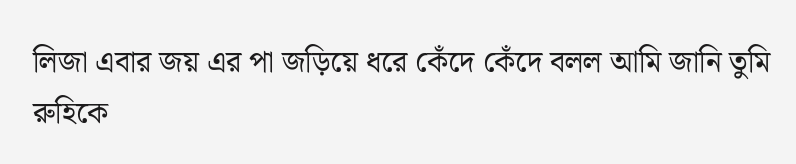লিজা এবার জয় এর পা জড়িয়ে ধরে কেঁদে কেঁদে বলল আমি জানি তুমি রুহিকে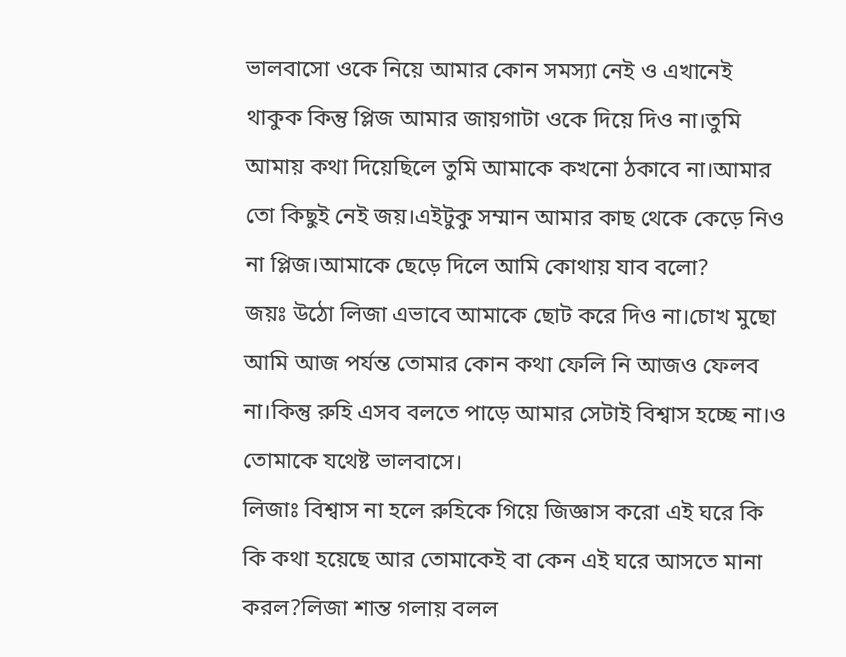ভালবাসো ওকে নিয়ে আমার কোন সমস্যা নেই ও এখানেই থাকুক কিন্তু প্লিজ আমার জায়গাটা ওকে দিয়ে দিও না।তুমি আমায় কথা দিয়েছিলে তুমি আমাকে কখনো ঠকাবে না।আমার তো কিছুই নেই জয়।এইটুকু সম্মান আমার কাছ থেকে কেড়ে নিও না প্লিজ।আমাকে ছেড়ে দিলে আমি কোথায় যাব বলো?
জয়ঃ উঠো লিজা এভাবে আমাকে ছোট করে দিও না।চোখ মুছো আমি আজ পর্যন্ত তোমার কোন কথা ফেলি নি আজও ফেলব না।কিন্তু রুহি এসব বলতে পাড়ে আমার সেটাই বিশ্বাস হচ্ছে না।ও তোমাকে যথেষ্ট ভালবাসে।
লিজাঃ বিশ্বাস না হলে রুহিকে গিয়ে জিজ্ঞাস করো এই ঘরে কি কি কথা হয়েছে আর তোমাকেই বা কেন এই ঘরে আসতে মানা করল?লিজা শান্ত গলায় বলল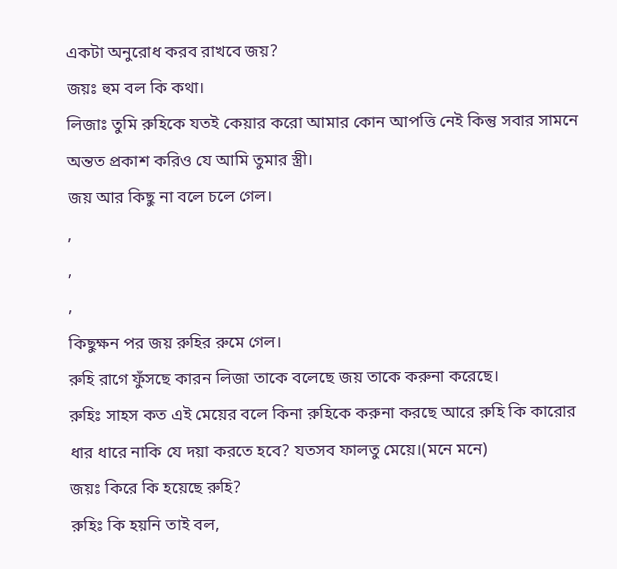একটা অনুরোধ করব রাখবে জয়?
জয়ঃ হুম বল কি কথা।
লিজাঃ তুমি রুহিকে যতই কেয়ার করো আমার কোন আপত্তি নেই কিন্তু সবার সামনে অন্তত প্রকাশ করিও যে আমি তুমার স্ত্রী।
জয় আর কিছু না বলে চলে গেল।
,
,
,
কিছুক্ষন পর জয় রুহির রুমে গেল।
রুহি রাগে ফুঁসছে কারন লিজা তাকে বলেছে জয় তাকে করুনা করেছে।
রুহিঃ সাহস কত এই মেয়ের বলে কিনা রুহিকে করুনা করছে আরে রুহি কি কারোর ধার ধারে নাকি যে দয়া করতে হবে? যতসব ফালতু মেয়ে।(মনে মনে)
জয়ঃ কিরে কি হয়েছে রুহি?
রুহিঃ কি হয়নি তাই বল,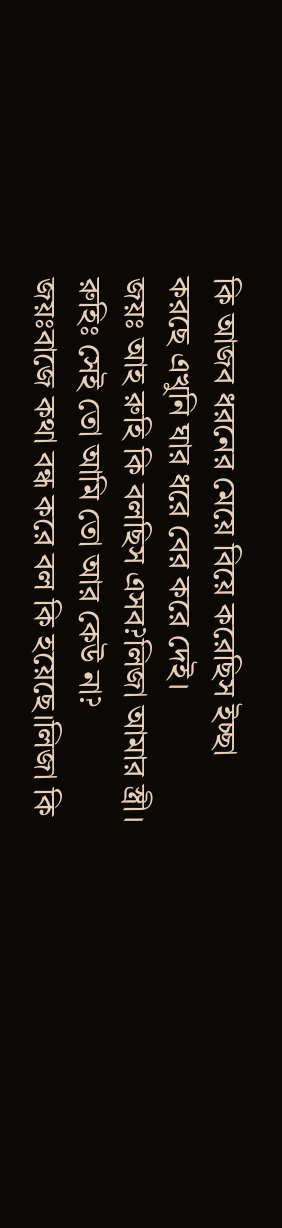কি আজব ধরনের মেয়ে বিয়ে করেছিস ইচ্ছা করছে এখুনি ঘার ধরে বের করে দেই।
জয়ঃ আহ রুহি কি বলছিস এসব?লিজা আমার স্ত্রী।
রুহিঃ সেই তো আমি তো আর কেউ না?
জয়ঃবাজে কথা বন্ধ করে বল কি হয়েছে।লিজা কি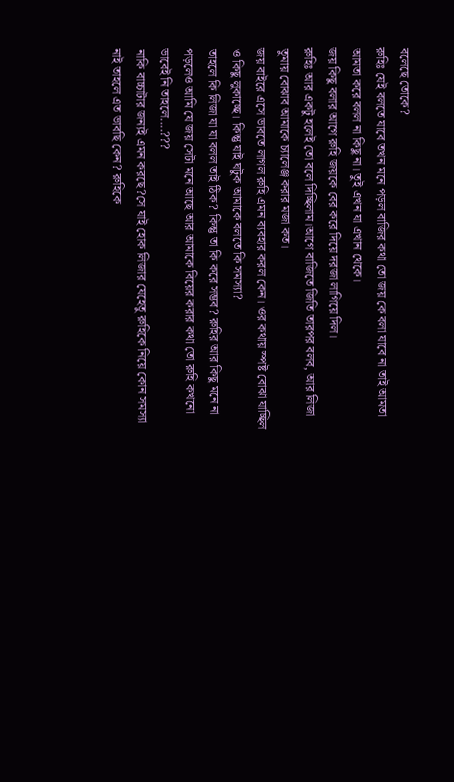বলেছে তোকে?
রুহিঃ যেই বলতে যাবে তখন মনে পড়ল বাজির কথা তো জয় কে বলা যাবে না তাই আমতা আমতা করে বলল না কিছু না। তুই এখন যা এখান থেকে।
জয় কিছু বলার আগে রুহি জয়কে বের করে দিয়ে দরজা লাগিয়ে দিল।
রুহিঃ আর একটু হলেই তো বলে দিচ্ছিলাম।আগে বাজিতে জিতি তারপর বলব, আর লিজা তুমায় বোঝাব আমাকে চ্যালেঞ্জ করার মজা কত।
জয় বাইরে এসে ভাবতে লাগল রুহি এমন ব্যবহার করল কেন। ওর কথায় স্পষ্ট বোঝা যাচ্ছিল ও কিছু লুকাচ্ছে। কিন্তু যাই ঘটুক আমাকে বলতে কি সমস্যা?
তাহলে কি লিজা যা যা বলল তাই ঠিক? কিন্তু তা কি করে সম্ভব? রুহির আর কিছু মনে না পড়লেও আমি যে জয় সেটা মনে আছে আর আমাকে বিয়ের করার কথা তো রুহি কখনো ভাবেই নি তাহলে....???
নাকি বাচ্চাটার জন্যই এমন করছে?সে যাই হোক লিজার যেহেতু রুহিকে নিয়ে কোন সমস্যা নাই তাহলে এত ভাবছি কেন? রুহিকে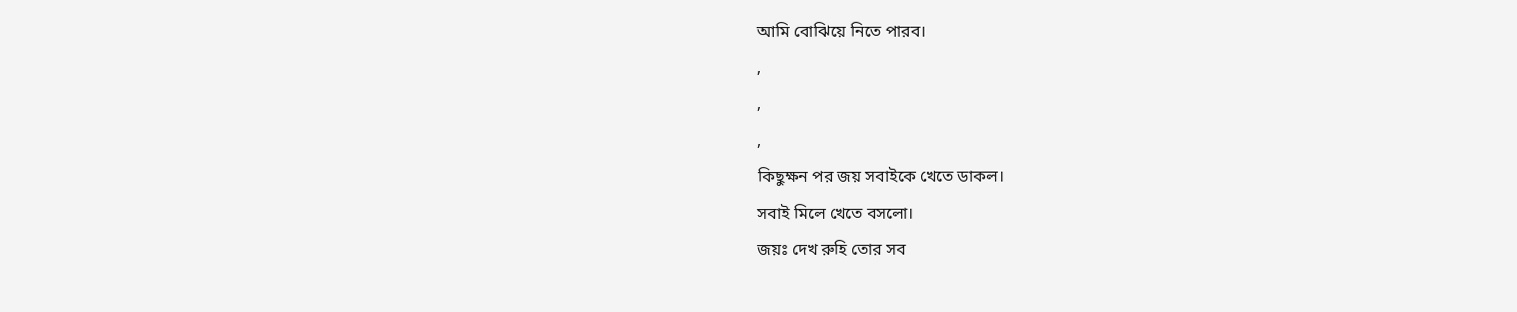আমি বোঝিয়ে নিতে পারব।
,
,
,
কিছুক্ষন পর জয় সবাইকে খেতে ডাকল।
সবাই মিলে খেতে বসলো।
জয়ঃ দেখ রুহি তোর সব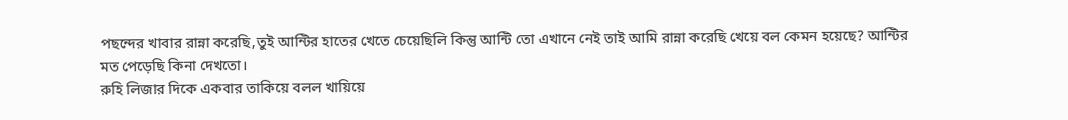পছন্দের খাবার রান্না করেছি,তুই আন্টির হাতের খেতে চেয়েছিলি কিন্তু আন্টি তো এখানে নেই তাই আমি রান্না করেছি খেয়ে বল কেমন হয়েছে? আন্টির মত পেড়েছি কিনা দেখতো।
রুহি লিজার দিকে একবার তাকিয়ে বলল খায়িয়ে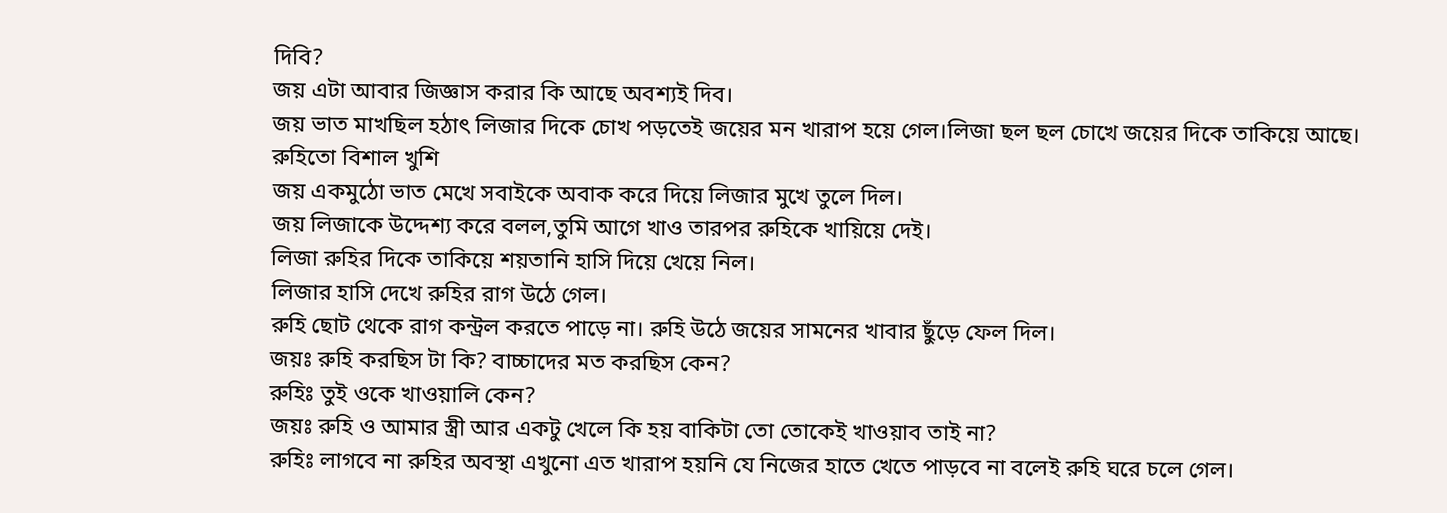দিবি?
জয় এটা আবার জিজ্ঞাস করার কি আছে অবশ্যই দিব।
জয় ভাত মাখছিল হঠাৎ লিজার দিকে চোখ পড়তেই জয়ের মন খারাপ হয়ে গেল।লিজা ছল ছল চোখে জয়ের দিকে তাকিয়ে আছে।
রুহিতো বিশাল খুশি
জয় একমুঠো ভাত মেখে সবাইকে অবাক করে দিয়ে লিজার মুখে তুলে দিল।
জয় লিজাকে উদ্দেশ্য করে বলল,তুমি আগে খাও তারপর রুহিকে খায়িয়ে দেই।
লিজা রুহির দিকে তাকিয়ে শয়তানি হাসি দিয়ে খেয়ে নিল।
লিজার হাসি দেখে রুহির রাগ উঠে গেল।
রুহি ছোট থেকে রাগ কন্ট্রল করতে পাড়ে না। রুহি উঠে জয়ের সামনের খাবার ছুঁড়ে ফেল দিল।
জয়ঃ রুহি করছিস টা কি? বাচ্চাদের মত করছিস কেন?
রুহিঃ তুই ওকে খাওয়ালি কেন?
জয়ঃ রুহি ও আমার স্ত্রী আর একটু খেলে কি হয় বাকিটা তো তোকেই খাওয়াব তাই না?
রুহিঃ লাগবে না রুহির অবস্থা এখুনো এত খারাপ হয়নি যে নিজের হাতে খেতে পাড়বে না বলেই রুহি ঘরে চলে গেল।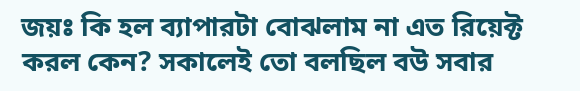জয়ঃ কি হল ব্যাপারটা বোঝলাম না এত রিয়েক্ট করল কেন? সকালেই তো বলছিল বউ সবার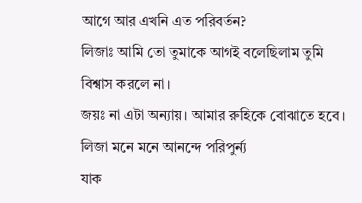আগে আর এখনি এত পরিবর্তন?
লিজাঃ আমি তো তুমাকে আগই বলেছিলাম তুমি বিশ্বাস করলে না।
জয়ঃ না এটা অন্যায়। আমার রুহিকে বোঝাতে হবে।
লিজা মনে মনে আনন্দে পরিপুর্ন্য
যাক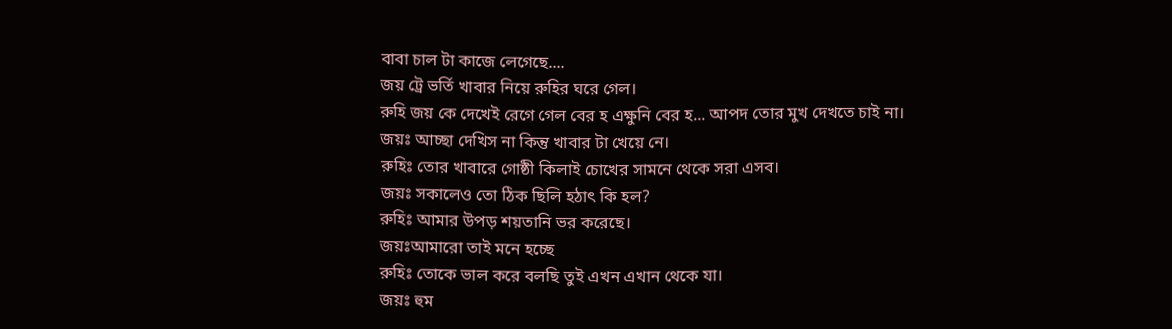বাবা চাল টা কাজে লেগেছে....
জয় ট্রে ভর্তি খাবার নিয়ে রুহির ঘরে গেল।
রুহি জয় কে দেখেই রেগে গেল বের হ এক্ষুনি বের হ... আপদ তোর মুখ দেখতে চাই না।
জয়ঃ আচ্ছা দেখিস না কিন্তু খাবার টা খেয়ে নে।
রুহিঃ তোর খাবারে গোষ্ঠী কিলাই চোখের সামনে থেকে সরা এসব।
জয়ঃ সকালেও তো ঠিক ছিলি হঠাৎ কি হল?
রুহিঃ আমার উপড় শয়তানি ভর করেছে।
জয়ঃআমারো তাই মনে হচ্ছে
রুহিঃ তোকে ভাল করে বলছি তুই এখন এখান থেকে যা।
জয়ঃ হুম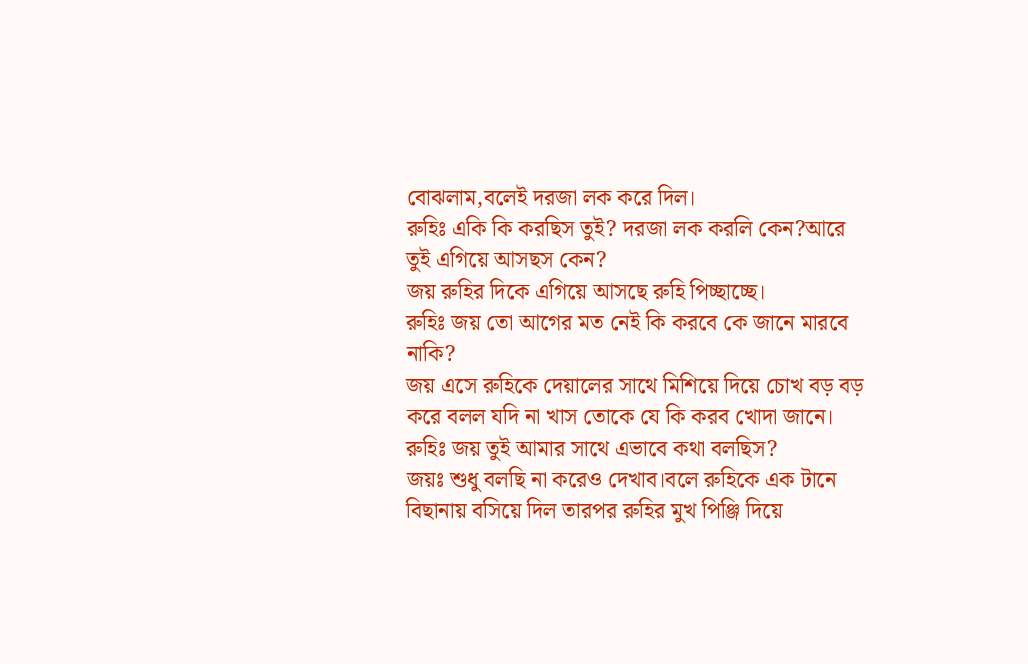বোঝলাম,বলেই দরজা লক করে দিল।
রুহিঃ একি কি করছিস তুই? দরজা লক করলি কেন?আরে তুই এগিয়ে আসছস কেন?
জয় রুহির দিকে এগিয়ে আসছে রুহি পিচ্ছাচ্ছে।
রুহিঃ জয় তো আগের মত নেই কি করবে কে জানে মারবে নাকি?
জয় এসে রুহিকে দেয়ালের সাথে মিশিয়ে দিয়ে চোখ বড় বড় করে বলল যদি না খাস তোকে যে কি করব খোদা জানে।
রুহিঃ জয় তুই আমার সাথে এভাবে কথা বলছিস?
জয়ঃ শুধু বলছি না করেও দেখাব।বলে রুহিকে এক টানে বিছানায় বসিয়ে দিল তারপর রুহির মুখ পিঞ্জি দিয়ে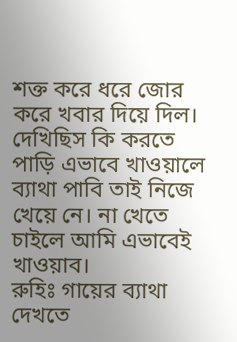শক্ত করে ধরে জোর করে খবার দিয়ে দিল।
দেখিছিস কি করতে পাড়ি এভাবে খাওয়ালে ব্যাথা পাবি তাই নিজে খেয়ে নে। না খেতে চাইলে আমি এভাবেই খাওয়াব।
রুহিঃ গায়ের ব্যাথা দেখতে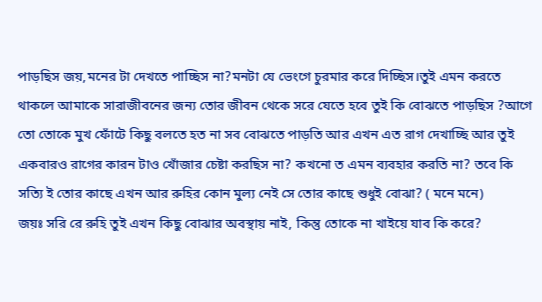পাড়ছিস জয়,মনের টা দেখতে পাচ্ছিস না?মনটা যে ভেংগে চুরমার করে দিচ্ছিস।তুই এমন করতে থাকলে আমাকে সারাজীবনের জন্য তোর জীবন থেকে সরে যেতে হবে তুই কি বোঝতে পাড়ছিস ?আগে তো তোকে মুখ ফোঁটে কিছু বলতে হত না সব বোঝতে পাড়তি আর এখন এত রাগ দেখাচ্ছি আর তুই একবারও রাগের কারন টাও খোঁজার চেষ্টা করছিস না? কখনো ত এমন ব্যবহার করতি না? তবে কি সত্যি ই তোর কাছে এখন আর রুহির কোন মুল্য নেই সে তোর কাছে শুধুই বোঝা? ( মনে মনে)
জয়ঃ সরি রে রুহি তুই এখন কিছু বোঝার অবস্থায় নাই, কিন্তু তোকে না খাইয়ে যাব কি করে?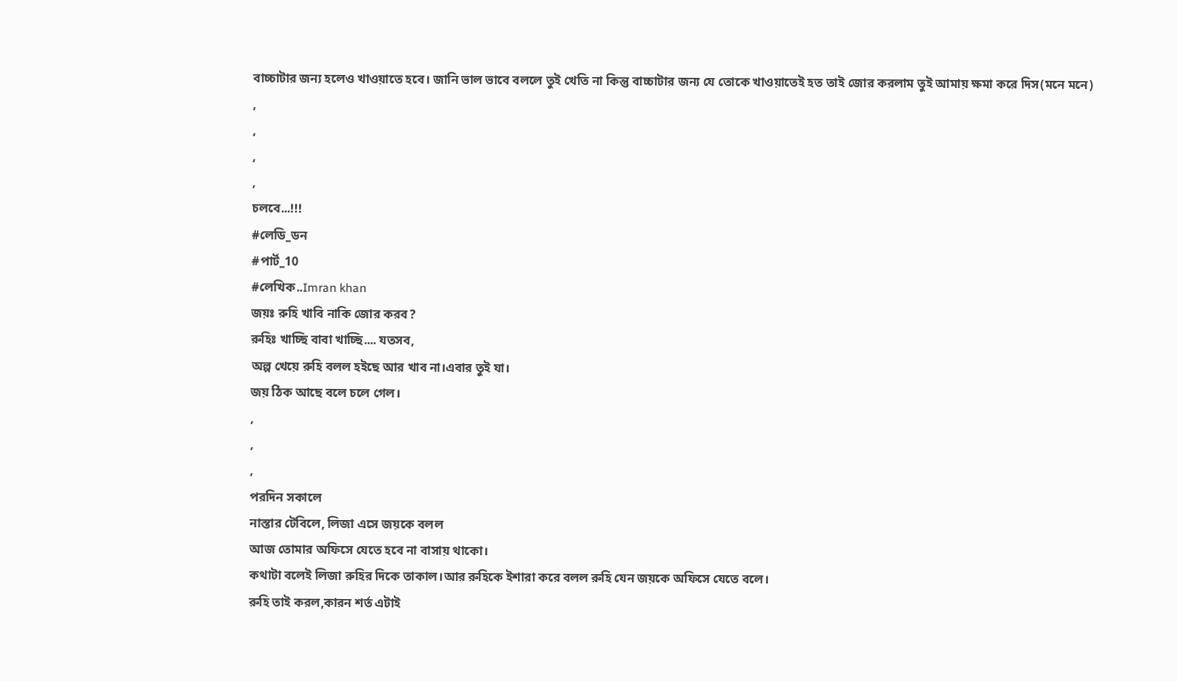বাচ্চাটার জন্য হলেও খাওয়াতে হবে। জানি ভাল ভাবে বললে তুই খেতি না কিন্তু বাচ্চাটার জন্য যে তোকে খাওয়াতেই হত তাই জোর করলাম তুই আমায় ক্ষমা করে দিস(মনে মনে)
,
,
,
,
চলবে...!!!
#লেডি_ডন
#পার্ট_10
#লেখিক..Imran khan
জয়ঃ রুহি খাবি নাকি জোর করব?
রুহিঃ খাচ্ছি বাবা খাচ্ছি.... যতসব,
অল্প খেয়ে রুহি বলল হইছে আর খাব না।এবার তুই যা।
জয় ঠিক আছে বলে চলে গেল।
,
,
,
পরদিন সকালে
নাস্তার টেবিলে, লিজা এসে জয়কে বলল
আজ তোমার অফিসে যেতে হবে না বাসায় থাকো।
কথাটা বলেই লিজা রুহির দিকে তাকাল।আর রুহিকে ইশারা করে বলল রুহি যেন জয়কে অফিসে যেতে বলে।
রুহি তাই করল,কারন শর্ত এটাই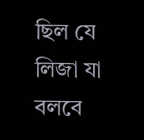ছিল যে লিজা যা বলবে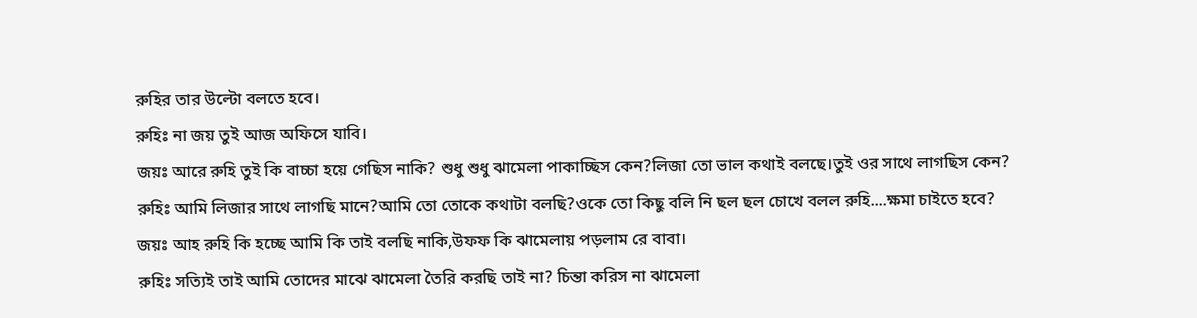রুহির তার উল্টো বলতে হবে।
রুহিঃ না জয় তুই আজ অফিসে যাবি।
জয়ঃ আরে রুহি তুই কি বাচ্চা হয়ে গেছিস নাকি? শুধু শুধু ঝামেলা পাকাচ্ছিস কেন?লিজা তো ভাল কথাই বলছে।তুই ওর সাথে লাগছিস কেন?
রুহিঃ আমি লিজার সাথে লাগছি মানে?আমি তো তোকে কথাটা বলছি?ওকে তো কিছু বলি নি ছল ছল চোখে বলল রুহি....ক্ষমা চাইতে হবে?
জয়ঃ আহ রুহি কি হচ্ছে আমি কি তাই বলছি নাকি,উফফ কি ঝামেলায় পড়লাম রে বাবা।
রুহিঃ সত্যিই তাই আমি তোদের মাঝে ঝামেলা তৈরি করছি তাই না? চিন্তা করিস না ঝামেলা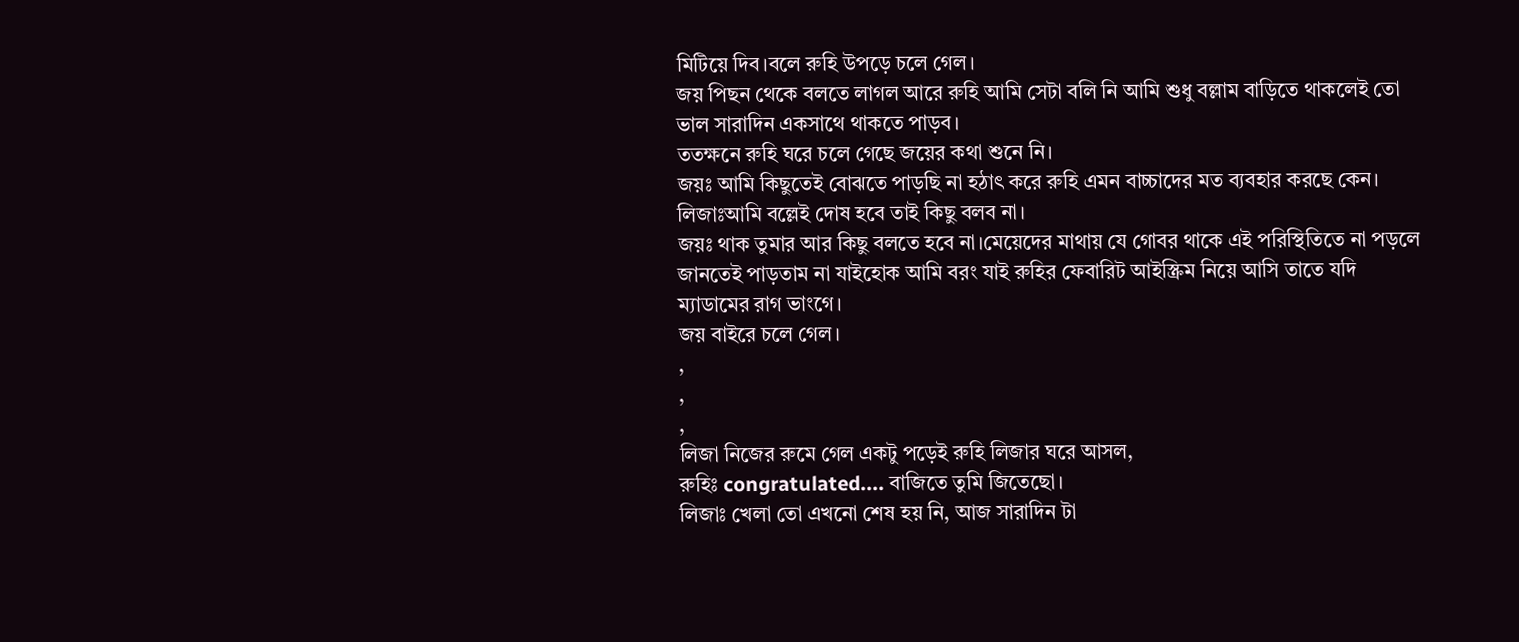মিটিয়ে দিব।বলে রুহি উপড়ে চলে গেল।
জয় পিছন থেকে বলতে লাগল আরে রুহি আমি সেটা বলি নি আমি শুধু বল্লাম বাড়িতে থাকলেই তো ভাল সারাদিন একসাথে থাকতে পাড়ব।
ততক্ষনে রুহি ঘরে চলে গেছে জয়ের কথা শুনে নি।
জয়ঃ আমি কিছুতেই বোঝতে পাড়ছি না হঠাৎ করে রুহি এমন বাচ্চাদের মত ব্যবহার করছে কেন।
লিজাঃআমি বল্লেই দোষ হবে তাই কিছু বলব না।
জয়ঃ থাক তুমার আর কিছু বলতে হবে না।মেয়েদের মাথায় যে গোবর থাকে এই পরিস্থিতিতে না পড়লে জানতেই পাড়তাম না যাইহোক আমি বরং যাই রুহির ফেবারিট আইস্ক্রিম নিয়ে আসি তাতে যদি ম্যাডামের রাগ ভাংগে।
জয় বাইরে চলে গেল।
,
,
,
লিজা নিজের রুমে গেল একটু পড়েই রুহি লিজার ঘরে আসল,
রুহিঃ congratulated.... বাজিতে তুমি জিতেছো।
লিজাঃ খেলা তো এখনো শেষ হয় নি, আজ সারাদিন টা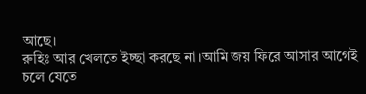আছে।
রুহিঃ আর খেলতে ইচ্ছা করছে না।আমি জয় ফিরে আসার আগেই চলে যেতে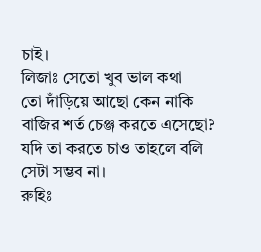চাই।
লিজাঃ সেতো খুব ভাল কথা
তো দাঁড়িয়ে আছো কেন নাকি বাজির শর্ত চেঞ্জ করতে এসেছো? যদি তা করতে চাও তাহলে বলি সেটা সম্ভব না।
রুহিঃ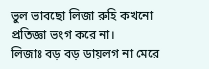ভুল ভাবছো লিজা রুহি কখনো প্রতিজ্ঞা ভংগ করে না।
লিজাঃ বড় বড় ডায়লগ না মেরে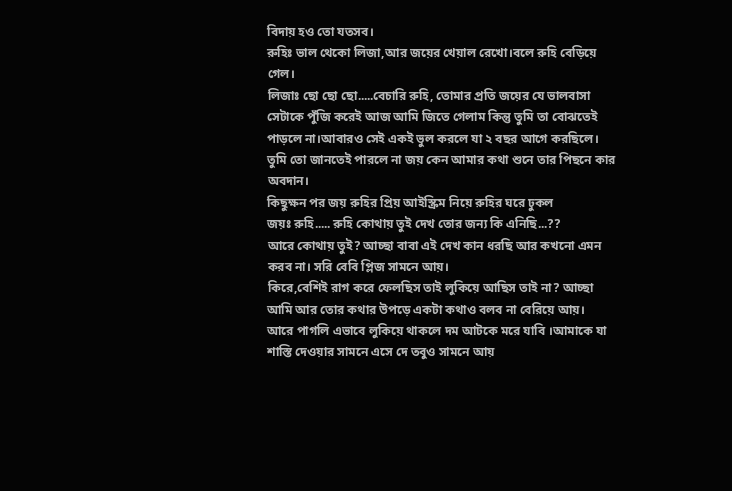বিদায় হও তো যতসব।
রুহিঃ ভাল থেকো লিজা,আর জয়ের খেয়াল রেখো।বলে রুহি বেড়িয়ে গেল।
লিজাঃ ছো ছো ছো.....বেচারি রুহি, তোমার প্রতি জয়ের যে ভালবাসা সেটাকে পুঁজি করেই আজ আমি জিতে গেলাম কিন্তু তুমি তা বোঝতেই পাড়লে না।আবারও সেই একই ভুল করলে যা ২ বছর আগে করছিলে।
তুমি তো জানতেই পারলে না জয় কেন আমার কথা শুনে তার পিছনে কার অবদান।
কিছুক্ষন পর জয় রুহির প্রিয় আইস্ক্রিম নিয়ে রুহির ঘরে ঢুকল
জয়ঃ রুহি..... রুহি কোথায় তুই দেখ তোর জন্য কি এনিছি...??
আরে কোথায় তুই? আচ্ছা বাবা এই দেখ কান ধরছি আর কখনো এমন করব না। সরি বেবি প্লিজ সামনে আয়।
কিরে,বেশিই রাগ করে ফেলছিস তাই লুকিয়ে আছিস তাই না? আচ্ছা আমি আর তোর কথার উপড়ে একটা কথাও বলব না বেরিয়ে আয়।
আরে পাগলি এভাবে লুকিয়ে থাকলে দম আটকে মরে যাবি ।আমাকে যা শাস্তি দেওয়ার সামনে এসে দে তবুও সামনে আয়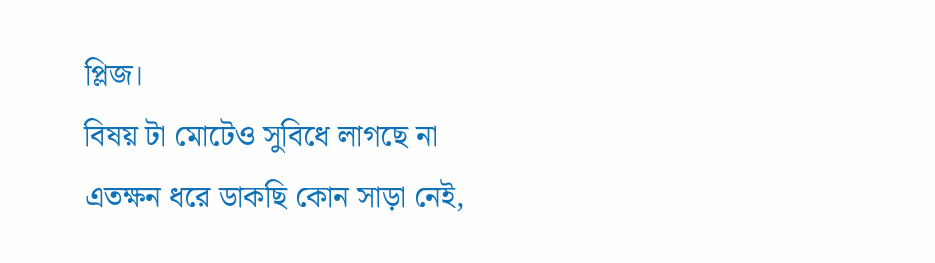প্লিজ।
বিষয় টা মোটেও সুবিধে লাগছে না এতক্ষন ধরে ডাকছি কোন সাড়া নেই,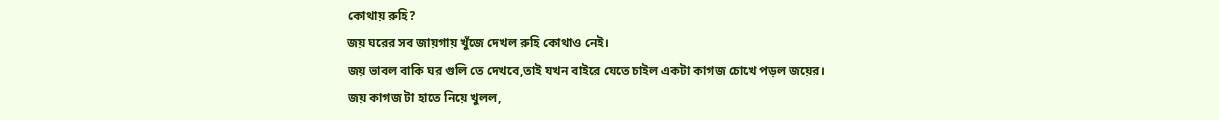কোথায় রুহি?
জয় ঘরের সব জায়গায় খুঁজে দেখল রুহি কোথাও নেই।
জয় ভাবল বাকি ঘর গুলি তে দেখবে,তাই যখন বাইরে যেতে চাইল একটা কাগজ চোখে পড়ল জয়ের।
জয় কাগজ টা হাতে নিয়ে খুলল,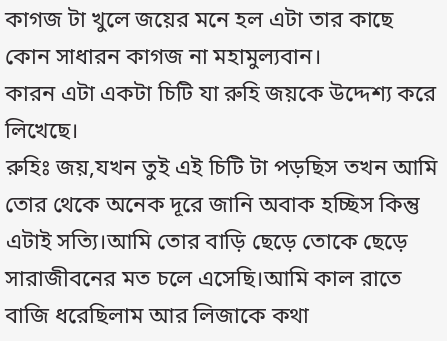কাগজ টা খুলে জয়ের মনে হল এটা তার কাছে কোন সাধারন কাগজ না মহামুল্যবান।
কারন এটা একটা চিটি যা রুহি জয়কে উদ্দেশ্য করে লিখেছে।
রুহিঃ জয়,যখন তুই এই চিটি টা পড়ছিস তখন আমি তোর থেকে অনেক দূরে জানি অবাক হচ্ছিস কিন্তু এটাই সত্যি।আমি তোর বাড়ি ছেড়ে তোকে ছেড়ে সারাজীবনের মত চলে এসেছি।আমি কাল রাতে বাজি ধরেছিলাম আর লিজাকে কথা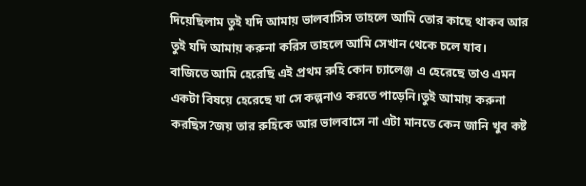দিয়েছিলাম তুই যদি আমায় ভালবাসিস তাহলে আমি তোর কাছে থাকব আর তুই যদি আমায় করুনা করিস তাহলে আমি সেখান থেকে চলে যাব।
বাজিতে আমি হেরেছি এই প্রথম রুহি কোন চ্যালেঞ্জ এ হেরেছে তাও এমন একটা বিষয়ে হেরেছে যা সে কল্পনাও করতে পাড়েনি।তুই আমায় করুনা করছিস?জয় তার রুহিকে আর ভালবাসে না এটা মানতে কেন জানি খুব কষ্ট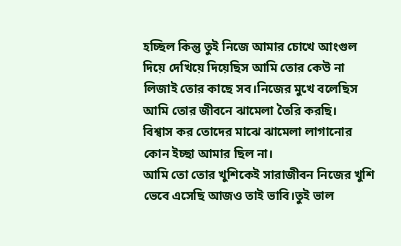হচ্ছিল কিন্তু তুই নিজে আমার চোখে আংগুল দিয়ে দেখিয়ে দিয়েছিস আমি তোর কেউ না লিজাই তোর কাছে সব।নিজের মুখে বলেছিস আমি তোর জীবনে ঝামেলা তৈরি করছি।
বিশ্বাস কর তোদের মাঝে ঝামেলা লাগানোর কোন ইচ্ছা আমার ছিল না।
আমি তো তোর খুশিকেই সারাজীবন নিজের খুশি ভেবে এসেছি আজও তাই ভাবি।তুই ভাল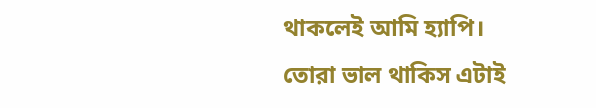থাকলেই আমি হ্যাপি।
তোরা ভাল থাকিস এটাই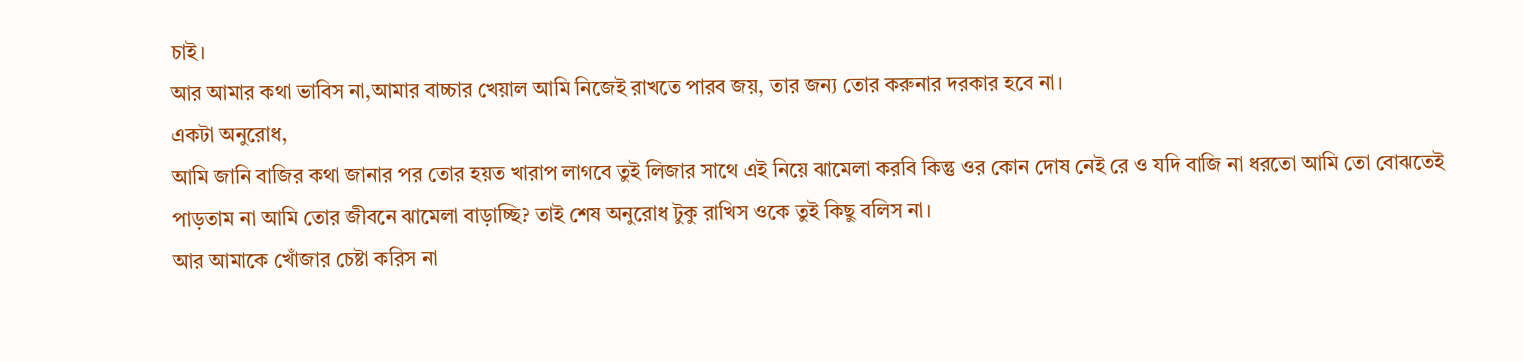চাই।
আর আমার কথা ভাবিস না,আমার বাচ্চার খেয়াল আমি নিজেই রাখতে পারব জয়, তার জন্য তোর করুনার দরকার হবে না।
একটা অনুরোধ,
আমি জানি বাজির কথা জানার পর তোর হয়ত খারাপ লাগবে তুই লিজার সাথে এই নিয়ে ঝামেলা করবি কিন্তু ওর কোন দোষ নেই রে ও যদি বাজি না ধরতো আমি তো বোঝতেই পাড়তাম না আমি তোর জীবনে ঝামেলা বাড়াচ্ছি? তাই শেষ অনুরোধ টুকু রাখিস ওকে তুই কিছু বলিস না।
আর আমাকে খোঁজার চেষ্টা করিস না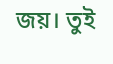জয়। তুই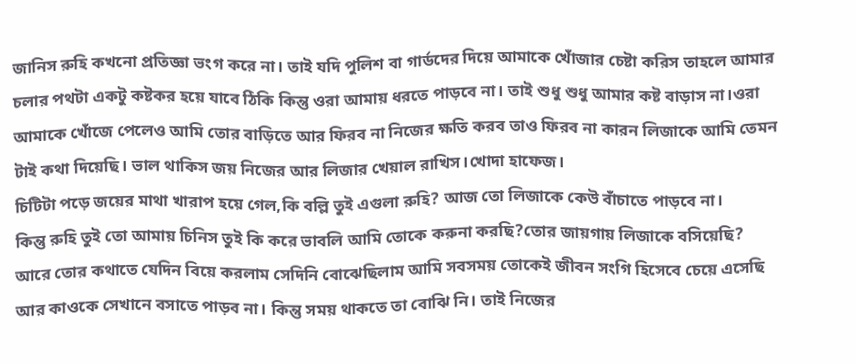জানিস রুহি কখনো প্রতিজ্ঞা ভংগ করে না। তাই যদি পুলিশ বা গার্ডদের দিয়ে আমাকে খোঁজার চেষ্টা করিস তাহলে আমার চলার পথটা একটু কষ্টকর হয়ে যাবে ঠিকি কিন্তু ওরা আমায় ধরতে পাড়বে না। তাই শুধু শুধু আমার কষ্ট বাড়াস না।ওরা আমাকে খোঁজে পেলেও আমি তোর বাড়িতে আর ফিরব না নিজের ক্ষতি করব তাও ফিরব না কারন লিজাকে আমি তেমন টাই কথা দিয়েছি। ভাল থাকিস জয় নিজের আর লিজার খেয়াল রাখিস।খোদা হাফেজ।
চিটিটা পড়ে জয়ের মাথা খারাপ হয়ে গেল,কি বল্লি তুই এগুলা রুহি? আজ তো লিজাকে কেউ বাঁচাতে পাড়বে না।
কিন্তু রুহি তুই তো আমায় চিনিস তুই কি করে ভাবলি আমি তোকে করুনা করছি?তোর জায়গায় লিজাকে বসিয়েছি?
আরে তোর কথাতে যেদিন বিয়ে করলাম সেদিনি বোঝেছিলাম আমি সবসময় তোকেই জীবন সংগি হিসেবে চেয়ে এসেছি আর কাওকে সেখানে বসাতে পাড়ব না। কিন্তু সময় থাকতে তা বোঝি নি। তাই নিজের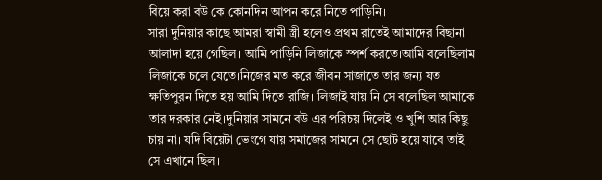বিয়ে করা বউ কে কোনদিন আপন করে নিতে পাড়িনি।
সারা দুনিয়ার কাছে আমরা স্বামী স্ত্রী হলেও প্রথম রাতেই আমাদের বিছানা আলাদা হয়ে গেছিল। আমি পাড়িনি লিজাকে স্পর্শ করতে।আমি বলেছিলাম লিজাকে চলে যেতে।নিজের মত করে জীবন সাজাতে তার জন্য যত ক্ষতিপুরন দিতে হয় আমি দিতে রাজি। লিজাই যায় নি সে বলেছিল আমাকে তার দরকার নেই।দুনিয়ার সামনে বউ এর পরিচয় দিলেই ও খুশি আর কিছু চায় না। যদি বিয়েটা ভেংগে যায় সমাজের সামনে সে ছোট হয়ে যাবে তাই সে এখানে ছিল।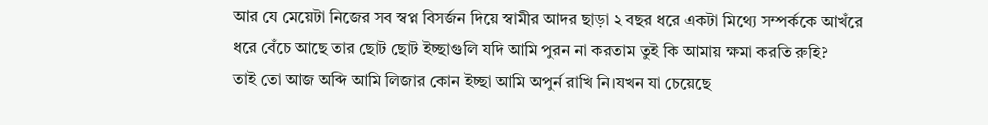আর যে মেয়েটা নিজের সব স্বপ্ন বিসর্জন দিয়ে স্বামীর আদর ছাড়া ২ বছর ধরে একটা মিথ্যে সম্পর্ককে আখঁরে ধরে বেঁচে আছে তার ছোট ছোট ইচ্ছাগুলি যদি আমি পুরন না করতাম তুই কি আমায় ক্ষমা করতি রুহি?
তাই তো আজ অব্দি আমি লিজার কোন ইচ্ছা আমি অপুর্ন রাখি নি।যখন যা চেয়েছে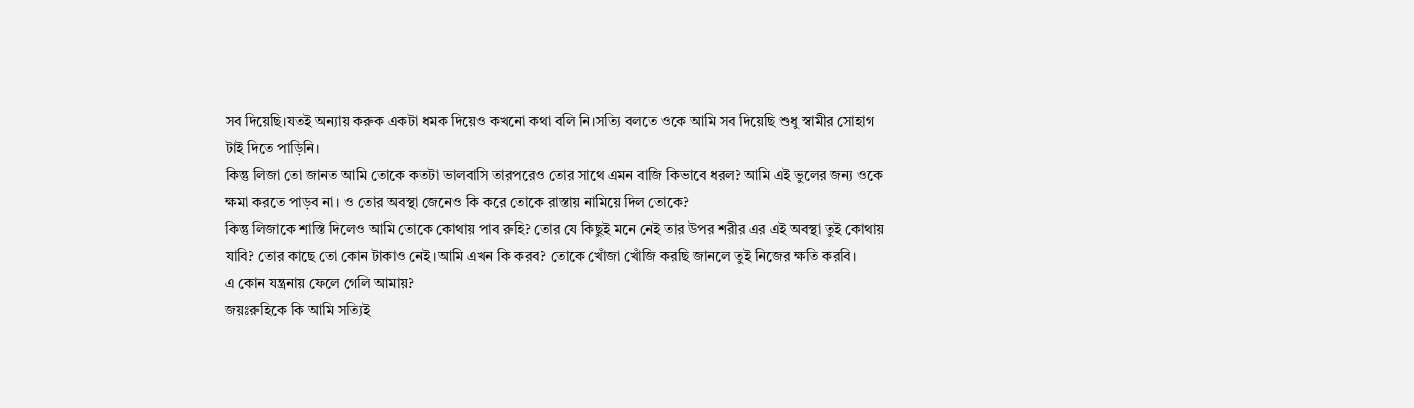সব দিয়েছি।যতই অন্যায় করুক একটা ধমক দিয়েও কখনো কথা বলি নি।সত্যি বলতে ওকে আমি সব দিয়েছি শুধু স্বামীর সোহাগ টাই দিতে পাড়িনি।
কিন্তু লিজা তো জানত আমি তোকে কতটা ভালবাসি তারপরেও তোর সাথে এমন বাজি কিভাবে ধরল? আমি এই ভুলের জন্য ওকে ক্ষমা করতে পাড়ব না। ও তোর অবস্থা জেনেও কি করে তোকে রাস্তায় নামিয়ে দিল তোকে?
কিন্তু লিজাকে শাস্তি দিলেও আমি তোকে কোথায় পাব রুহি? তোর যে কিছুই মনে নেই তার উপর শরীর এর এই অবস্থা তুই কোথায় যাবি? তোর কাছে তো কোন টাকাও নেই।আমি এখন কি করব? তোকে খোঁজা খোঁজি করছি জানলে তুই নিজের ক্ষতি করবি।
এ কোন যন্ত্রনায় ফেলে গেলি আমায়?
জয়ঃরুহিকে কি আমি সত্যিই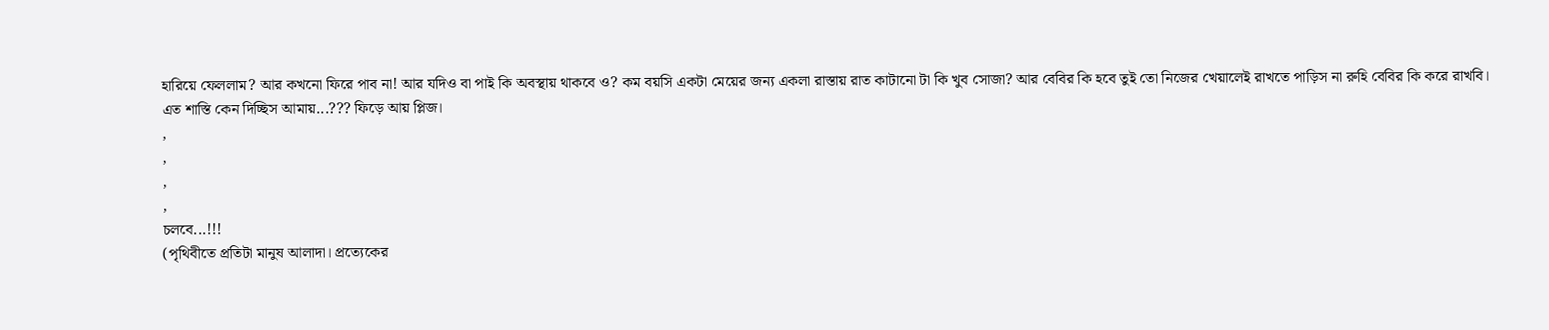হারিয়ে ফেললাম? আর কখনো ফিরে পাব না! আর যদিও বা পাই কি অবস্থায় থাকবে ও? কম বয়সি একটা মেয়ের জন্য একলা রাস্তায় রাত কাটানো টা কি খুব সোজা? আর বেবির কি হবে তুই তো নিজের খেয়ালেই রাখতে পাড়িস না রুহি বেবির কি করে রাখবি।
এত শাস্তি কেন দিচ্ছিস আমায়...??? ফিড়ে আয় প্লিজ।
,
,
,
,
চলবে...!!!
(পৃথিবীতে প্রতিটা মানুষ আলাদা। প্রত্যেকের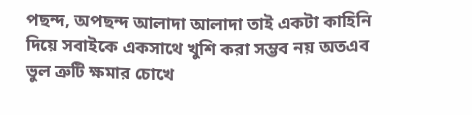পছন্দ, অপছন্দ আলাদা আলাদা তাই একটা কাহিনি দিয়ে সবাইকে একসাথে খুশি করা সম্ভব নয় অতএব ভুল ত্রুটি ক্ষমার চোখে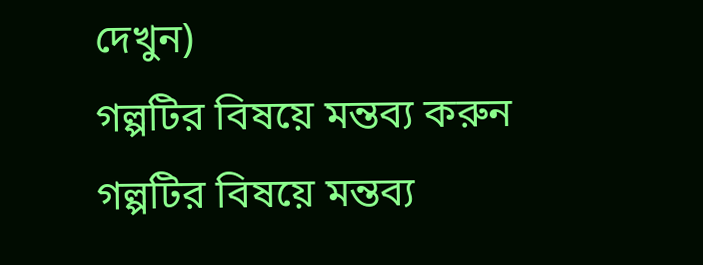দেখুন)
গল্পটির বিষয়ে মন্তব্য করুন
গল্পটির বিষয়ে মন্তব্য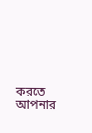করতে আপনার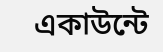একাউন্টে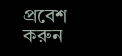প্রবেশ করুন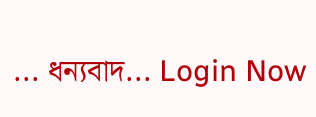... ধন্যবাদ... Login Now